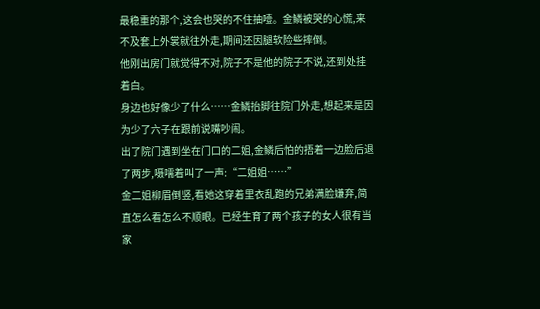最稳重的那个,这会也哭的不住抽噎。金鳞被哭的心慌,来不及套上外裳就往外走,期间还因腿软险些摔倒。
他刚出房门就觉得不对,院子不是他的院子不说,还到处挂着白。
身边也好像少了什么……金鳞抬脚往院门外走,想起来是因为少了六子在跟前说嘴吵闹。
出了院门遇到坐在门口的二姐,金鳞后怕的捂着一边脸后退了两步,嗫嚅着叫了一声:“二姐姐……”
金二姐柳眉倒竖,看她这穿着里衣乱跑的兄弟满脸嫌弃,简直怎么看怎么不顺眼。已经生育了两个孩子的女人很有当家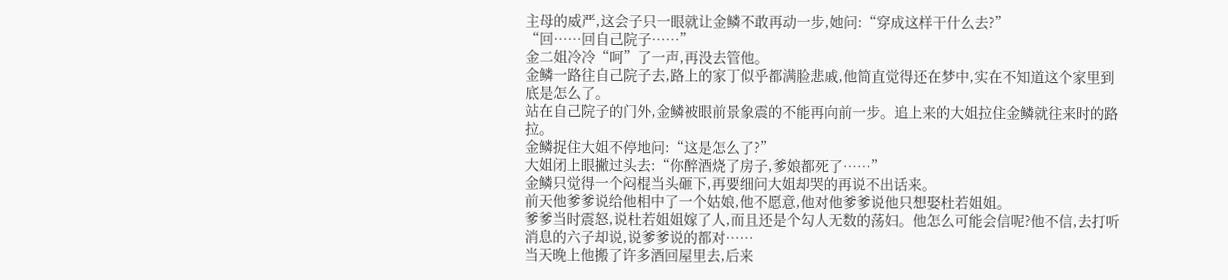主母的威严,这会子只一眼就让金鳞不敢再动一步,她问:“穿成这样干什么去?”
“回……回自己院子……”
金二姐冷冷“呵”了一声,再没去管他。
金鳞一路往自己院子去,路上的家丁似乎都满脸悲戚,他简直觉得还在梦中,实在不知道这个家里到底是怎么了。
站在自己院子的门外,金鳞被眼前景象震的不能再向前一步。追上来的大姐拉住金鳞就往来时的路拉。
金鳞捉住大姐不停地问:“这是怎么了?”
大姐闭上眼撇过头去:“你醉酒烧了房子,爹娘都死了……”
金鳞只觉得一个闷棍当头砸下,再要细问大姐却哭的再说不出话来。
前天他爹爹说给他相中了一个姑娘,他不愿意,他对他爹爹说他只想娶杜若姐姐。
爹爹当时震怒,说杜若姐姐嫁了人,而且还是个勾人无数的荡妇。他怎么可能会信呢?他不信,去打听消息的六子却说,说爹爹说的都对……
当天晚上他搬了许多酒回屋里去,后来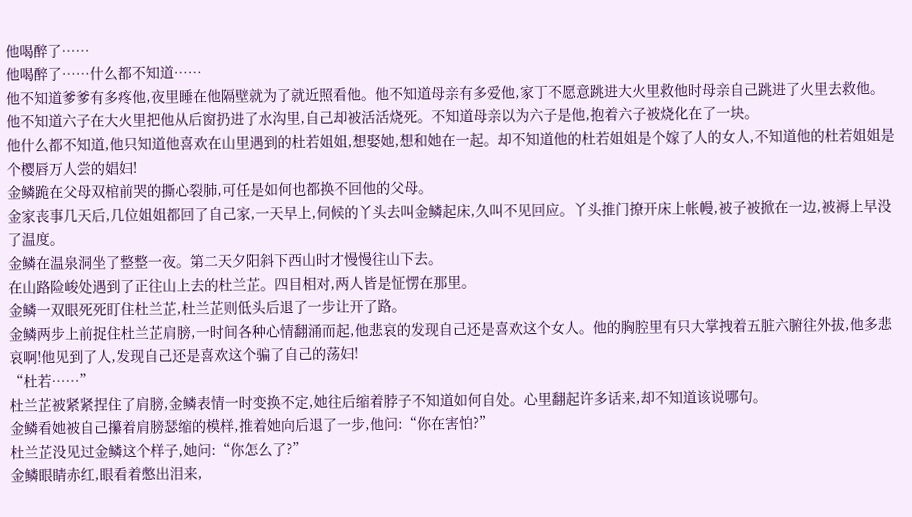他喝醉了……
他喝醉了……什么都不知道……
他不知道爹爹有多疼他,夜里睡在他隔壁就为了就近照看他。他不知道母亲有多爱他,家丁不愿意跳进大火里救他时母亲自己跳进了火里去救他。
他不知道六子在大火里把他从后窗扔进了水沟里,自己却被活活烧死。不知道母亲以为六子是他,抱着六子被烧化在了一块。
他什么都不知道,他只知道他喜欢在山里遇到的杜若姐姐,想娶她,想和她在一起。却不知道他的杜若姐姐是个嫁了人的女人,不知道他的杜若姐姐是个樱唇万人尝的娼妇!
金鳞跪在父母双棺前哭的撕心裂肺,可任是如何也都换不回他的父母。
金家丧事几天后,几位姐姐都回了自己家,一天早上,伺候的丫头去叫金鳞起床,久叫不见回应。丫头推门撩开床上帐幔,被子被掀在一边,被褥上早没了温度。
金鳞在温泉洞坐了整整一夜。第二天夕阳斜下西山时才慢慢往山下去。
在山路险峻处遇到了正往山上去的杜兰芷。四目相对,两人皆是怔愣在那里。
金鳞一双眼死死盯住杜兰芷,杜兰芷则低头后退了一步让开了路。
金鳞两步上前捉住杜兰芷肩膀,一时间各种心情翻涌而起,他悲哀的发现自己还是喜欢这个女人。他的胸腔里有只大掌拽着五脏六腑往外拔,他多悲哀啊!他见到了人,发现自己还是喜欢这个骗了自己的荡妇!
“杜若……”
杜兰芷被紧紧捏住了肩膀,金鳞表情一时变换不定,她往后缩着脖子不知道如何自处。心里翻起许多话来,却不知道该说哪句。
金鳞看她被自己攥着肩膀瑟缩的模样,推着她向后退了一步,他问:“你在害怕?”
杜兰芷没见过金鳞这个样子,她问:“你怎么了?”
金鳞眼睛赤红,眼看着憋出泪来,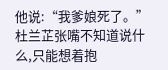他说:“我爹娘死了。”
杜兰芷张嘴不知道说什么,只能想着抱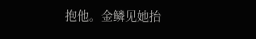抱他。金鳞见她抬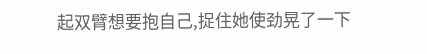起双臂想要抱自己,捉住她使劲晃了一下